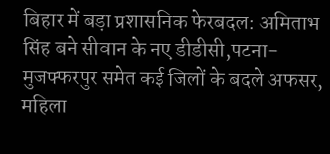बिहार में बड़ा प्रशासनिक फेरबदल: अमिताभ सिंह बने सीवान के नए डीडीसी,पटना-मुजफ्फरपुर समेत कई जिलों के बदले अफसर, महिला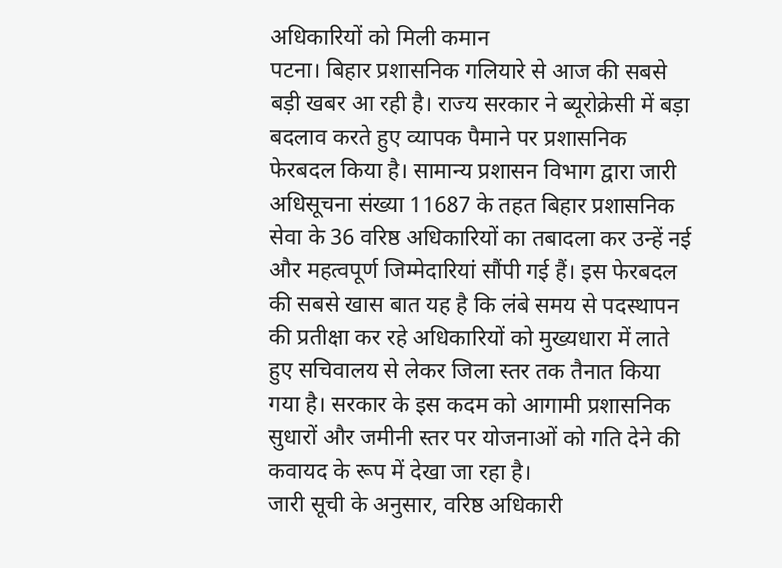अधिकारियों को मिली कमान
पटना। बिहार प्रशासनिक गलियारे से आज की सबसे बड़ी खबर आ रही है। राज्य सरकार ने ब्यूरोक्रेसी में बड़ा बदलाव करते हुए व्यापक पैमाने पर प्रशासनिक फेरबदल किया है। सामान्य प्रशासन विभाग द्वारा जारी अधिसूचना संख्या 11687 के तहत बिहार प्रशासनिक सेवा के 36 वरिष्ठ अधिकारियों का तबादला कर उन्हें नई और महत्वपूर्ण जिम्मेदारियां सौंपी गई हैं। इस फेरबदल की सबसे खास बात यह है कि लंबे समय से पदस्थापन की प्रतीक्षा कर रहे अधिकारियों को मुख्यधारा में लाते हुए सचिवालय से लेकर जिला स्तर तक तैनात किया गया है। सरकार के इस कदम को आगामी प्रशासनिक सुधारों और जमीनी स्तर पर योजनाओं को गति देने की कवायद के रूप में देखा जा रहा है।
जारी सूची के अनुसार, वरिष्ठ अधिकारी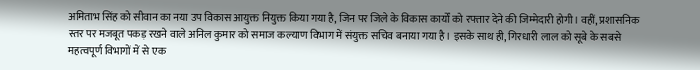अमिताभ सिंह को सीवान का नया उप विकास आयुक्त नियुक्त किया गया है, जिन पर जिले के विकास कार्यों को रफ्तार देने की जिम्मेदारी होगी। वहीं, प्रशासनिक स्तर पर मजबूत पकड़ रखने वाले अनिल कुमार को समाज कल्याण विभाग में संयुक्त सचिव बनाया गया है। इसके साथ ही, गिरधारी लाल को सूबे के सबसे महत्वपूर्ण विभागों में से एक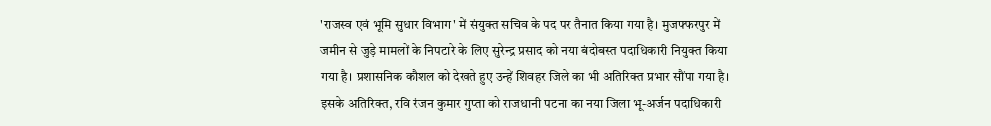'राजस्व एवं भूमि सुधार विभाग' में संयुक्त सचिव के पद पर तैनात किया गया है। मुजफ्फरपुर में जमीन से जुड़े मामलों के निपटारे के लिए सुरेन्द्र प्रसाद को नया बंदोबस्त पदाधिकारी नियुक्त किया गया है। प्रशासनिक कौशल को देखते हुए उन्हें शिवहर जिले का भी अतिरिक्त प्रभार सौंपा गया है। इसके अतिरिक्त, रवि रंजन कुमार गुप्ता को राजधानी पटना का नया जिला भू-अर्जन पदाधिकारी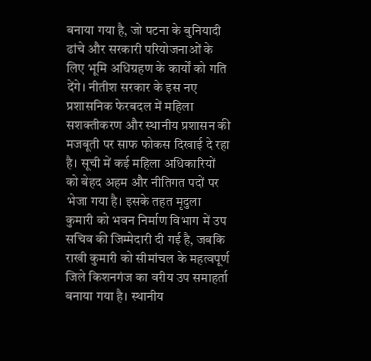बनाया गया है, जो पटना के बुनियादी ढांचे और सरकारी परियोजनाओं के लिए भूमि अधिग्रहण के कार्यों को गति देंगे। नीतीश सरकार के इस नए प्रशासनिक फेरबदल में महिला सशक्तीकरण और स्थानीय प्रशासन की मजबूती पर साफ फोकस दिखाई दे रहा है। सूची में कई महिला अधिकारियों को बेहद अहम और नीतिगत पदों पर भेजा गया है। इसके तहत मृदुला कुमारी को भवन निर्माण विभाग में उप सचिव की जिम्मेदारी दी गई है, जबकि राखी कुमारी को सीमांचल के महत्वपूर्ण जिले किशनगंज का वरीय उप समाहर्ता बनाया गया है। स्थानीय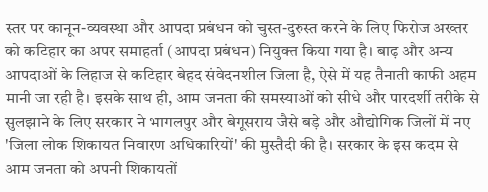स्तर पर कानून-व्यवस्था और आपदा प्रबंधन को चुस्त-दुरुस्त करने के लिए फिरोज अख्तर को कटिहार का अपर समाहर्ता (आपदा प्रबंधन) नियुक्त किया गया है। बाढ़ और अन्य आपदाओं के लिहाज से कटिहार बेहद संवेदनशील जिला है, ऐसे में यह तैनाती काफी अहम मानी जा रही है। इसके साथ ही, आम जनता की समस्याओं को सीधे और पारदर्शी तरीके से सुलझाने के लिए सरकार ने भागलपुर और बेगूसराय जैसे बड़े और औद्योगिक जिलों में नए 'जिला लोक शिकायत निवारण अधिकारियों' की मुस्तैदी की है। सरकार के इस कदम से आम जनता को अपनी शिकायतों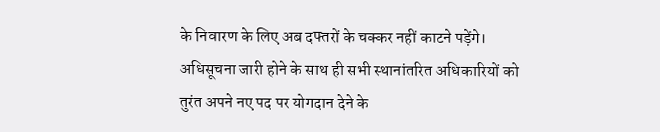के निवारण के लिए अब दफ्तरों के चक्कर नहीं काटने पड़ेंगे। अधिसूचना जारी होने के साथ ही सभी स्थानांतरित अधिकारियों को तुरंत अपने नए पद पर योगदान देने के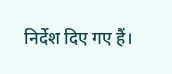निर्देश दिए गए हैं।